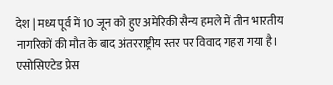देश | मध्य पूर्व में 10 जून को हुए अमेरिकी सैन्य हमले में तीन भारतीय नागरिकों की मौत के बाद अंतरराष्ट्रीय स्तर पर विवाद गहरा गया है। एसोसिएटेड प्रेस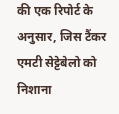की एक रिपोर्ट के अनुसार, जिस टैंकर एमटी सेट्टेबेलो को निशाना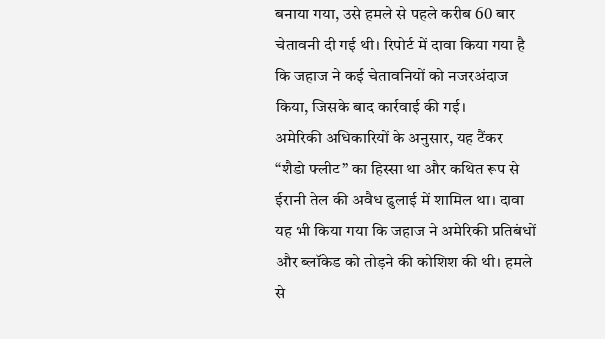बनाया गया, उसे हमले से पहले करीब 60 बार चेतावनी दी गई थी। रिपोर्ट में दावा किया गया है कि जहाज ने कई चेतावनियों को नजरअंदाज किया, जिसके बाद कार्रवाई की गई।
अमेरिकी अधिकारियों के अनुसार, यह टैंकर “शैडो फ्लीट” का हिस्सा था और कथित रूप से ईरानी तेल की अवैध ढुलाई में शामिल था। दावा यह भी किया गया कि जहाज ने अमेरिकी प्रतिबंधों और ब्लॉकेड को तोड़ने की कोशिश की थी। हमले से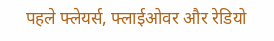पहले फ्लेयर्स, फ्लाईओवर और रेडियो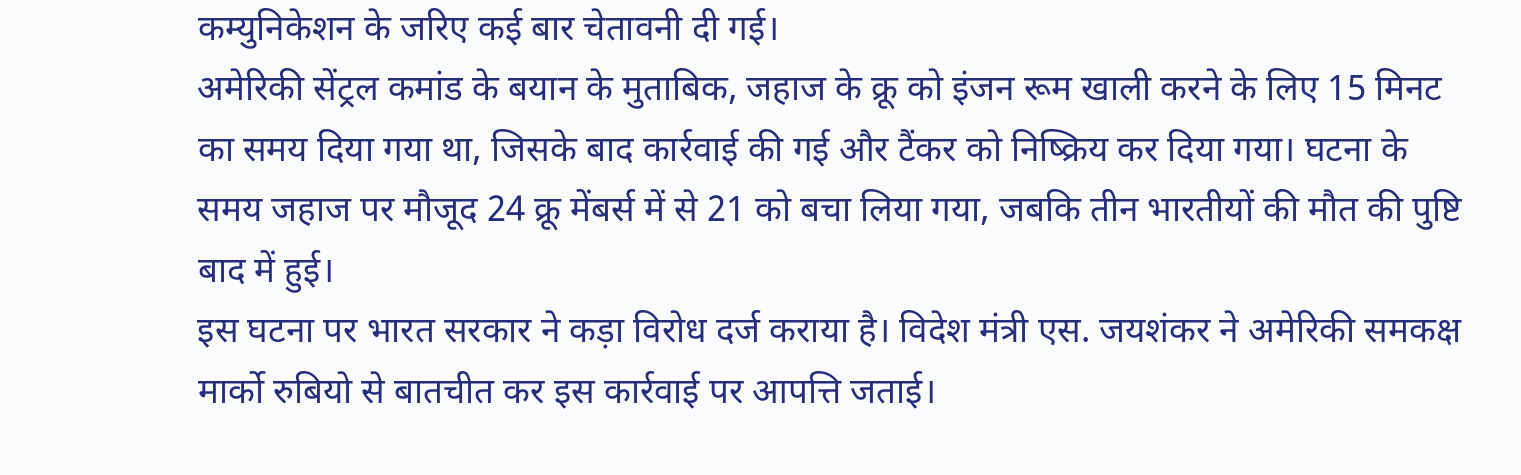कम्युनिकेशन के जरिए कई बार चेतावनी दी गई।
अमेरिकी सेंट्रल कमांड के बयान के मुताबिक, जहाज के क्रू को इंजन रूम खाली करने के लिए 15 मिनट का समय दिया गया था, जिसके बाद कार्रवाई की गई और टैंकर को निष्क्रिय कर दिया गया। घटना के समय जहाज पर मौजूद 24 क्रू मेंबर्स में से 21 को बचा लिया गया, जबकि तीन भारतीयों की मौत की पुष्टि बाद में हुई।
इस घटना पर भारत सरकार ने कड़ा विरोध दर्ज कराया है। विदेश मंत्री एस. जयशंकर ने अमेरिकी समकक्ष मार्को रुबियो से बातचीत कर इस कार्रवाई पर आपत्ति जताई।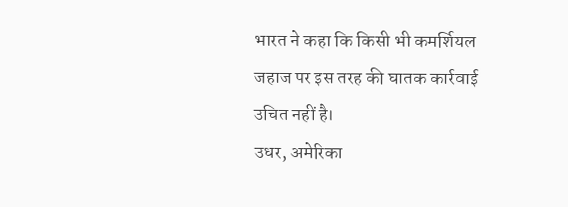भारत ने कहा कि किसी भी कमर्शियल जहाज पर इस तरह की घातक कार्रवाई उचित नहीं है।
उधर, अमेरिका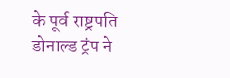के पूर्व राष्ट्रपति डोनाल्ड ट्रंप ने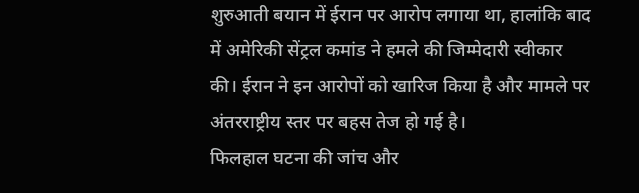शुरुआती बयान में ईरान पर आरोप लगाया था, हालांकि बाद में अमेरिकी सेंट्रल कमांड ने हमले की जिम्मेदारी स्वीकार की। ईरान ने इन आरोपों को खारिज किया है और मामले पर अंतरराष्ट्रीय स्तर पर बहस तेज हो गई है।
फिलहाल घटना की जांच और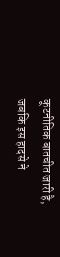कूटनीतिक बातचीत जारी है, जबकि इस हादसे ने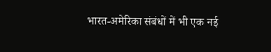भारत-अमेरिका संबंधों में भी एक नई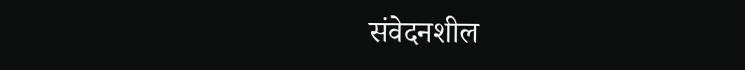संवेदनशील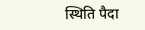स्थिति पैदा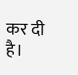कर दी है।